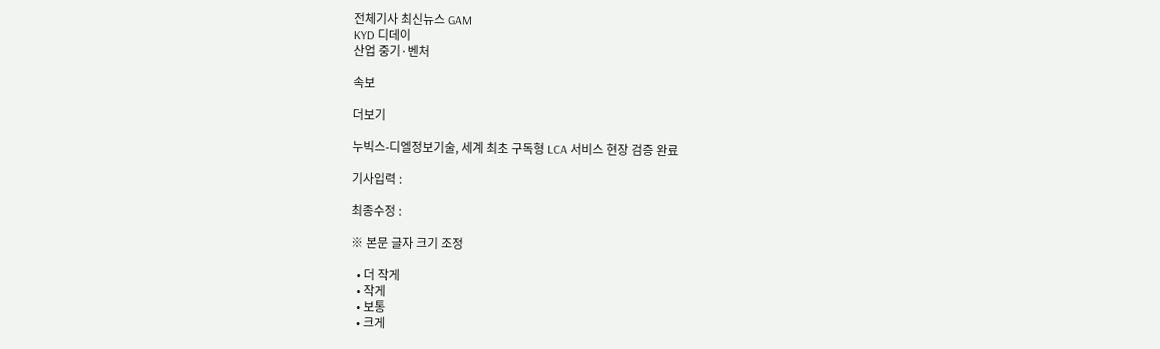전체기사 최신뉴스 GAM
KYD 디데이
산업 중기·벤처

속보

더보기

누빅스-디엘정보기술, 세계 최초 구독형 LCA 서비스 현장 검증 완료

기사입력 :

최종수정 :

※ 본문 글자 크기 조정

  • 더 작게
  • 작게
  • 보통
  • 크게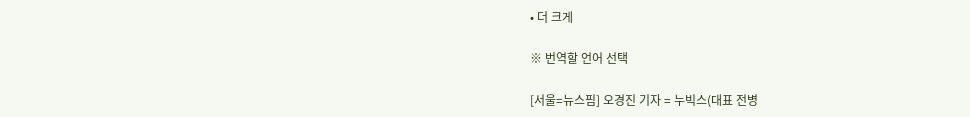• 더 크게

※ 번역할 언어 선택

[서울=뉴스핌] 오경진 기자 = 누빅스(대표 전병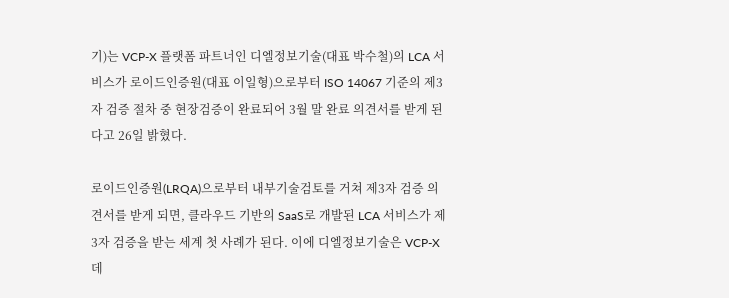기)는 VCP-X 플랫폼 파트너인 디엘정보기술(대표 박수철)의 LCA 서비스가 로이드인증원(대표 이일형)으로부터 ISO 14067 기준의 제3자 검증 절차 중 현장검증이 완료되어 3월 말 완료 의견서를 받게 된다고 26일 밝혔다.

로이드인증원(LRQA)으로부터 내부기술검토를 거쳐 제3자 검증 의견서를 받게 되면, 클라우드 기반의 SaaS로 개발된 LCA 서비스가 제3자 검증을 받는 세계 첫 사례가 된다. 이에 디엘정보기술은 VCP-X 데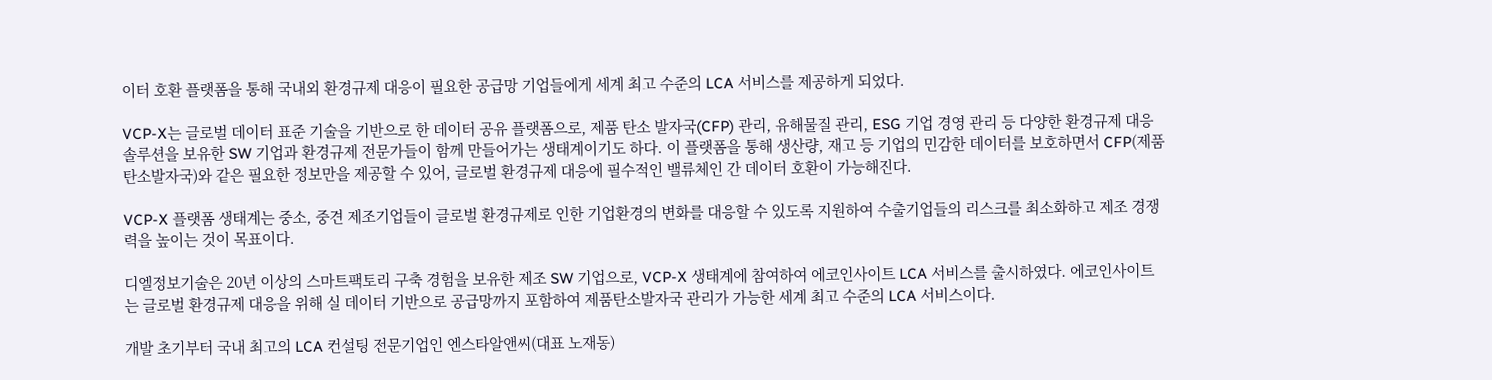이터 호환 플랫폼을 통해 국내외 환경규제 대응이 필요한 공급망 기업들에게 세계 최고 수준의 LCA 서비스를 제공하게 되었다.

VCP-X는 글로벌 데이터 표준 기술을 기반으로 한 데이터 공유 플랫폼으로, 제품 탄소 발자국(CFP) 관리, 유해물질 관리, ESG 기업 경영 관리 등 다양한 환경규제 대응 솔루션을 보유한 SW 기업과 환경규제 전문가들이 함께 만들어가는 생태계이기도 하다. 이 플랫폼을 통해 생산량, 재고 등 기업의 민감한 데이터를 보호하면서 CFP(제품탄소발자국)와 같은 필요한 정보만을 제공할 수 있어, 글로벌 환경규제 대응에 필수적인 밸류체인 간 데이터 호환이 가능해진다.

VCP-X 플랫폼 생태계는 중소, 중견 제조기업들이 글로벌 환경규제로 인한 기업환경의 변화를 대응할 수 있도록 지원하여 수출기업들의 리스크를 최소화하고 제조 경쟁력을 높이는 것이 목표이다.

디엘정보기술은 20년 이상의 스마트팩토리 구축 경험을 보유한 제조 SW 기업으로, VCP-X 생태계에 참여하여 에코인사이트 LCA 서비스를 출시하였다. 에코인사이트는 글로벌 환경규제 대응을 위해 실 데이터 기반으로 공급망까지 포함하여 제품탄소발자국 관리가 가능한 세계 최고 수준의 LCA 서비스이다.

개발 초기부터 국내 최고의 LCA 컨설팅 전문기업인 엔스타알앤씨(대표 노재동)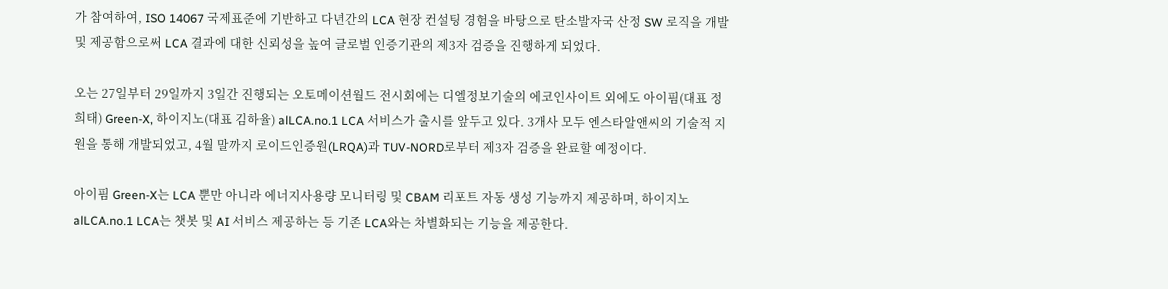가 참여하여, ISO 14067 국제표준에 기반하고 다년간의 LCA 현장 컨설팅 경험을 바탕으로 탄소발자국 산정 SW 로직을 개발 및 제공함으로써 LCA 결과에 대한 신뢰성을 높여 글로벌 인증기관의 제3자 검증을 진행하게 되었다.

오는 27일부터 29일까지 3일간 진행되는 오토메이션월드 전시회에는 디엘정보기술의 에코인사이트 외에도 아이핌(대표 정희태) Green-X, 하이지노(대표 김하율) alLCA.no.1 LCA 서비스가 출시를 앞두고 있다. 3개사 모두 엔스타알앤씨의 기술적 지원을 통해 개발되었고, 4월 말까지 로이드인증원(LRQA)과 TUV-NORD로부터 제3자 검증을 완료할 예정이다.

아이핌 Green-X는 LCA 뿐만 아니라 에너지사용량 모니터링 및 CBAM 리포트 자동 생성 기능까지 제공하며, 하이지노 alLCA.no.1 LCA는 챗봇 및 AI 서비스 제공하는 등 기존 LCA와는 차별화되는 기능을 제공한다.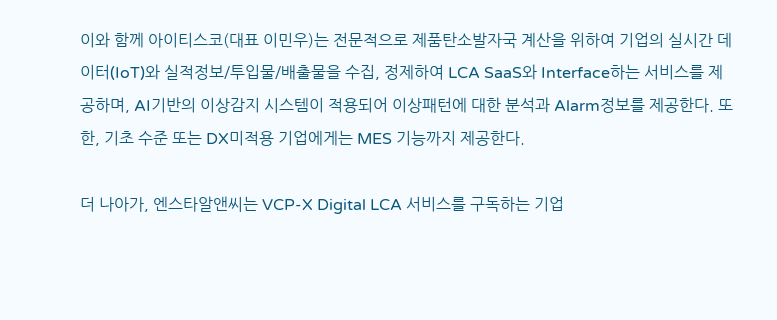이와 함께 아이티스코(대표 이민우)는 전문적으로 제품탄소발자국 계산을 위하여 기업의 실시간 데이터(IoT)와 실적정보/투입물/배출물을 수집, 정제하여 LCA SaaS와 Interface하는 서비스를 제공하며, AI기반의 이상감지 시스템이 적용되어 이상패턴에 대한 분석과 Alarm정보를 제공한다. 또한, 기초 수준 또는 DX미적용 기업에게는 MES 기능까지 제공한다.

더 나아가, 엔스타알앤씨는 VCP-X Digital LCA 서비스를 구독하는 기업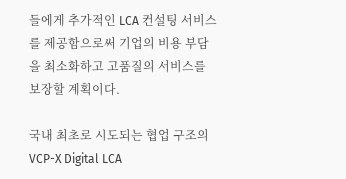들에게 추가적인 LCA 컨설팅 서비스를 제공함으로써 기업의 비용 부담을 최소화하고 고품질의 서비스를 보장할 계획이다.

국내 최초로 시도되는 협업 구조의 VCP-X Digital LCA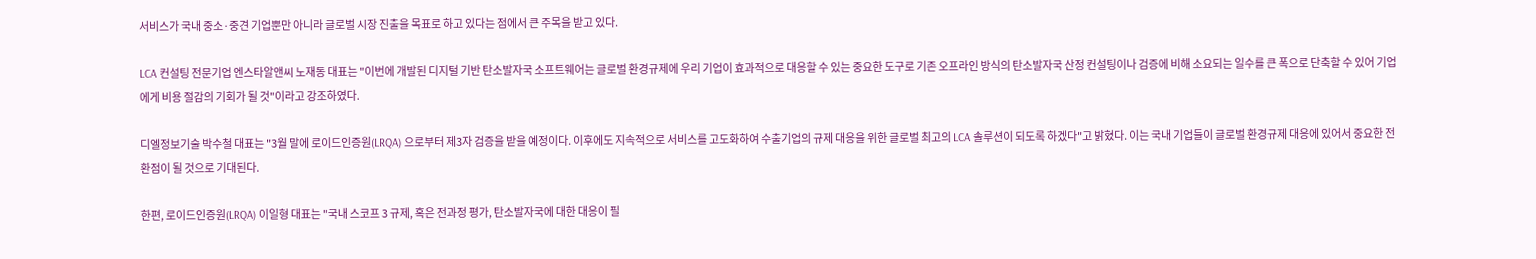서비스가 국내 중소·중견 기업뿐만 아니라 글로벌 시장 진출을 목표로 하고 있다는 점에서 큰 주목을 받고 있다.

LCA 컨설팅 전문기업 엔스타알앤씨 노재동 대표는 "이번에 개발된 디지털 기반 탄소발자국 소프트웨어는 글로벌 환경규제에 우리 기업이 효과적으로 대응할 수 있는 중요한 도구로 기존 오프라인 방식의 탄소발자국 산정 컨설팅이나 검증에 비해 소요되는 일수를 큰 폭으로 단축할 수 있어 기업에게 비용 절감의 기회가 될 것"이라고 강조하였다.

디엘정보기술 박수철 대표는 "3월 말에 로이드인증원(LRQA) 으로부터 제3자 검증을 받을 예정이다. 이후에도 지속적으로 서비스를 고도화하여 수출기업의 규제 대응을 위한 글로벌 최고의 LCA 솔루션이 되도록 하겠다"고 밝혔다. 이는 국내 기업들이 글로벌 환경규제 대응에 있어서 중요한 전환점이 될 것으로 기대된다.

한편, 로이드인증원(LRQA) 이일형 대표는 "국내 스코프 3 규제, 혹은 전과정 평가, 탄소발자국에 대한 대응이 필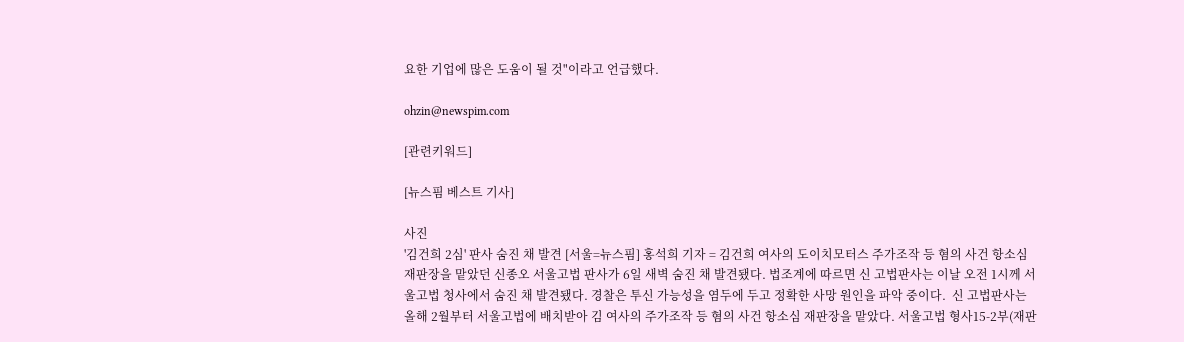요한 기업에 많은 도움이 될 것"이라고 언급했다.

ohzin@newspim.com

[관련키워드]

[뉴스핌 베스트 기사]

사진
'김건희 2심' 판사 숨진 채 발견 [서울=뉴스핌] 홍석희 기자 = 김건희 여사의 도이치모터스 주가조작 등 혐의 사건 항소심 재판장을 맡았던 신종오 서울고법 판사가 6일 새벽 숨진 채 발견됐다. 법조계에 따르면 신 고법판사는 이날 오전 1시께 서울고법 청사에서 숨진 채 발견됐다. 경찰은 투신 가능성을 염두에 두고 정확한 사망 원인을 파악 중이다.  신 고법판사는 올해 2월부터 서울고법에 배치받아 김 여사의 주가조작 등 혐의 사건 항소심 재판장을 맡았다. 서울고법 형사15-2부(재판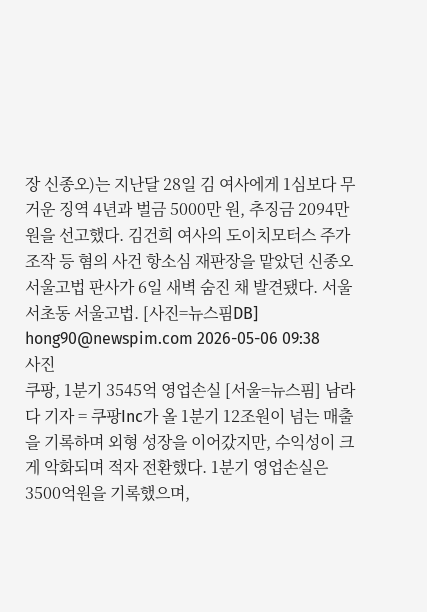장 신종오)는 지난달 28일 김 여사에게 1심보다 무거운 징역 4년과 벌금 5000만 원, 추징금 2094만 원을 선고했다. 김건희 여사의 도이치모터스 주가조작 등 혐의 사건 항소심 재판장을 맡았던 신종오 서울고법 판사가 6일 새벽 숨진 채 발견됐다. 서울 서초동 서울고법. [사진=뉴스핌DB] hong90@newspim.com 2026-05-06 09:38
사진
쿠팡, 1분기 3545억 영업손실 [서울=뉴스핌] 남라다 기자 = 쿠팡Inc가 올 1분기 12조원이 넘는 매출을 기록하며 외형 성장을 이어갔지만, 수익성이 크게 악화되며 적자 전환했다. 1분기 영업손실은 3500억원을 기록했으며,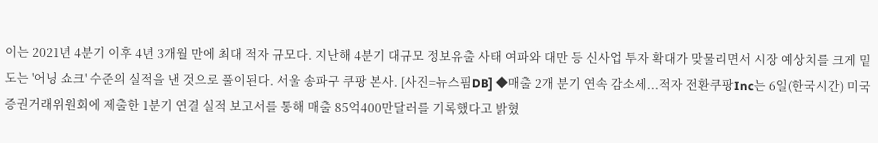이는 2021년 4분기 이후 4년 3개월 만에 최대 적자 규모다. 지난해 4분기 대규모 정보유출 사태 여파와 대만 등 신사업 투자 확대가 맞물리면서 시장 예상치를 크게 밑도는 '어닝 쇼크' 수준의 실적을 낸 것으로 풀이된다. 서울 송파구 쿠팡 본사. [사진=뉴스핌DB] ◆매출 2개 분기 연속 감소세...적자 전환쿠팡Inc는 6일(한국시간) 미국 증권거래위원회에 제출한 1분기 연결 실적 보고서를 통해 매출 85억400만달러를 기록했다고 밝혔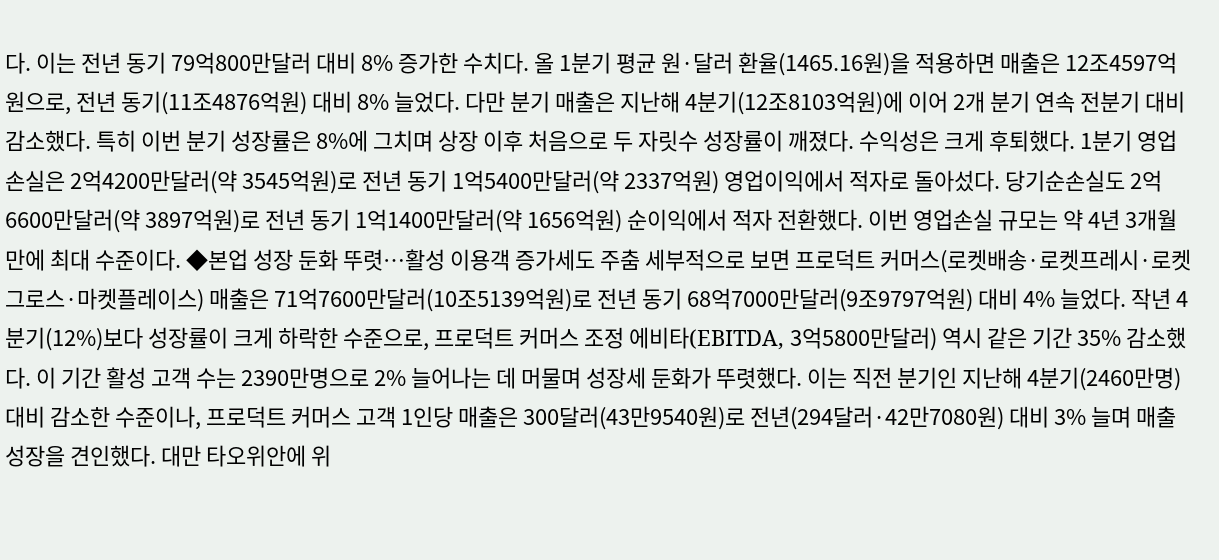다. 이는 전년 동기 79억800만달러 대비 8% 증가한 수치다. 올 1분기 평균 원·달러 환율(1465.16원)을 적용하면 매출은 12조4597억원으로, 전년 동기(11조4876억원) 대비 8% 늘었다. 다만 분기 매출은 지난해 4분기(12조8103억원)에 이어 2개 분기 연속 전분기 대비 감소했다. 특히 이번 분기 성장률은 8%에 그치며 상장 이후 처음으로 두 자릿수 성장률이 깨졌다. 수익성은 크게 후퇴했다. 1분기 영업손실은 2억4200만달러(약 3545억원)로 전년 동기 1억5400만달러(약 2337억원) 영업이익에서 적자로 돌아섰다. 당기순손실도 2억6600만달러(약 3897억원)로 전년 동기 1억1400만달러(약 1656억원) 순이익에서 적자 전환했다. 이번 영업손실 규모는 약 4년 3개월 만에 최대 수준이다. ◆본업 성장 둔화 뚜렷…활성 이용객 증가세도 주춤 세부적으로 보면 프로덕트 커머스(로켓배송·로켓프레시·로켓그로스·마켓플레이스) 매출은 71억7600만달러(10조5139억원)로 전년 동기 68억7000만달러(9조9797억원) 대비 4% 늘었다. 작년 4분기(12%)보다 성장률이 크게 하락한 수준으로, 프로덕트 커머스 조정 에비타(EBITDA, 3억5800만달러) 역시 같은 기간 35% 감소했다. 이 기간 활성 고객 수는 2390만명으로 2% 늘어나는 데 머물며 성장세 둔화가 뚜렷했다. 이는 직전 분기인 지난해 4분기(2460만명) 대비 감소한 수준이나, 프로덕트 커머스 고객 1인당 매출은 300달러(43만9540원)로 전년(294달러·42만7080원) 대비 3% 늘며 매출 성장을 견인했다. 대만 타오위안에 위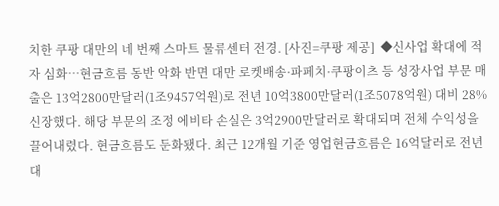치한 쿠팡 대만의 네 번째 스마트 물류센터 전경. [사진=쿠팡 제공]  ◆신사업 확대에 적자 심화…현금흐름 동반 악화 반면 대만 로켓배송·파페치·쿠팡이츠 등 성장사업 부문 매출은 13억2800만달러(1조9457억원)로 전년 10억3800만달러(1조5078억원) 대비 28% 신장했다. 해당 부문의 조정 에비타 손실은 3억2900만달러로 확대되며 전체 수익성을 끌어내렸다. 현금흐름도 둔화됐다. 최근 12개월 기준 영업현금흐름은 16억달러로 전년 대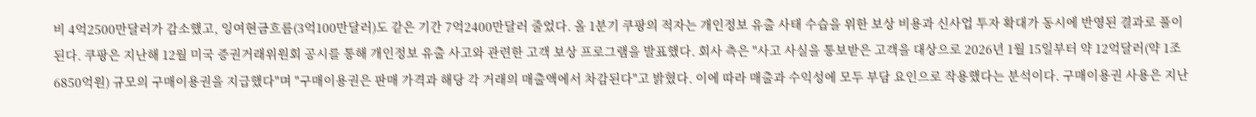비 4억2500만달러가 감소했고, 잉여현금흐름(3억100만달러)도 같은 기간 7억2400만달러 줄었다. 올 1분기 쿠팡의 적자는 개인정보 유출 사태 수습을 위한 보상 비용과 신사업 투자 확대가 동시에 반영된 결과로 풀이된다. 쿠팡은 지난해 12월 미국 증권거래위원회 공시를 통해 개인정보 유출 사고와 관련한 고객 보상 프로그램을 발표했다. 회사 측은 "사고 사실을 통보받은 고객을 대상으로 2026년 1월 15일부터 약 12억달러(약 1조6850억원) 규모의 구매이용권을 지급했다"며 "구매이용권은 판매 가격과 해당 각 거래의 매출액에서 차감된다"고 밝혔다. 이에 따라 매출과 수익성에 모두 부담 요인으로 작용했다는 분석이다. 구매이용권 사용은 지난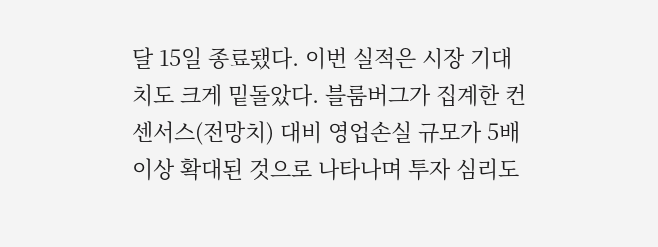달 15일 종료됐다. 이번 실적은 시장 기대치도 크게 밑돌았다. 블룸버그가 집계한 컨센서스(전망치) 대비 영업손실 규모가 5배 이상 확대된 것으로 나타나며 투자 심리도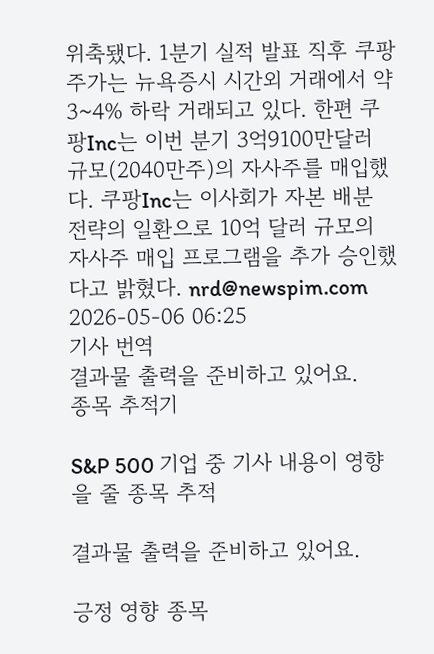위축됐다. 1분기 실적 발표 직후 쿠팡 주가는 뉴욕증시 시간외 거래에서 약 3~4% 하락 거래되고 있다. 한편 쿠팡Inc는 이번 분기 3억9100만달러 규모(2040만주)의 자사주를 매입했다. 쿠팡Inc는 이사회가 자본 배분 전략의 일환으로 10억 달러 규모의 자사주 매입 프로그램을 추가 승인했다고 밝혔다. nrd@newspim.com 2026-05-06 06:25
기사 번역
결과물 출력을 준비하고 있어요.
종목 추적기

S&P 500 기업 중 기사 내용이 영향을 줄 종목 추적

결과물 출력을 준비하고 있어요.

긍정 영향 종목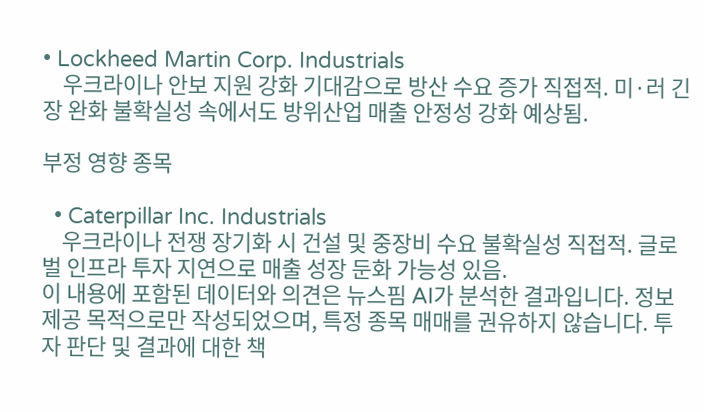• Lockheed Martin Corp. Industrials
    우크라이나 안보 지원 강화 기대감으로 방산 수요 증가 직접적. 미·러 긴장 완화 불확실성 속에서도 방위산업 매출 안정성 강화 예상됨.

부정 영향 종목

  • Caterpillar Inc. Industrials
    우크라이나 전쟁 장기화 시 건설 및 중장비 수요 불확실성 직접적. 글로벌 인프라 투자 지연으로 매출 성장 둔화 가능성 있음.
이 내용에 포함된 데이터와 의견은 뉴스핌 AI가 분석한 결과입니다. 정보 제공 목적으로만 작성되었으며, 특정 종목 매매를 권유하지 않습니다. 투자 판단 및 결과에 대한 책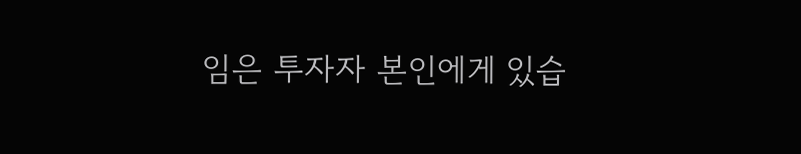임은 투자자 본인에게 있습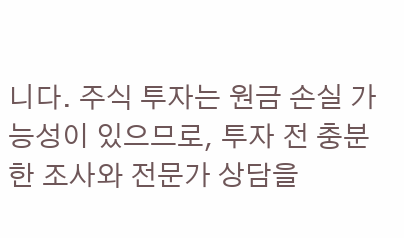니다. 주식 투자는 원금 손실 가능성이 있으므로, 투자 전 충분한 조사와 전문가 상담을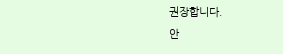권장합니다.
안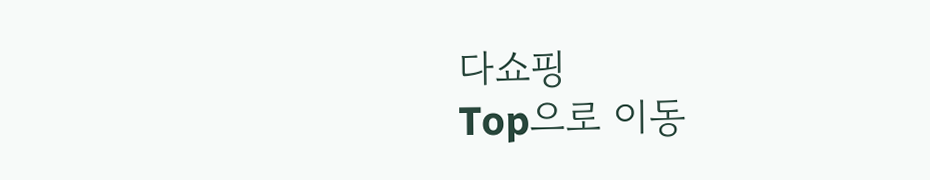다쇼핑
Top으로 이동